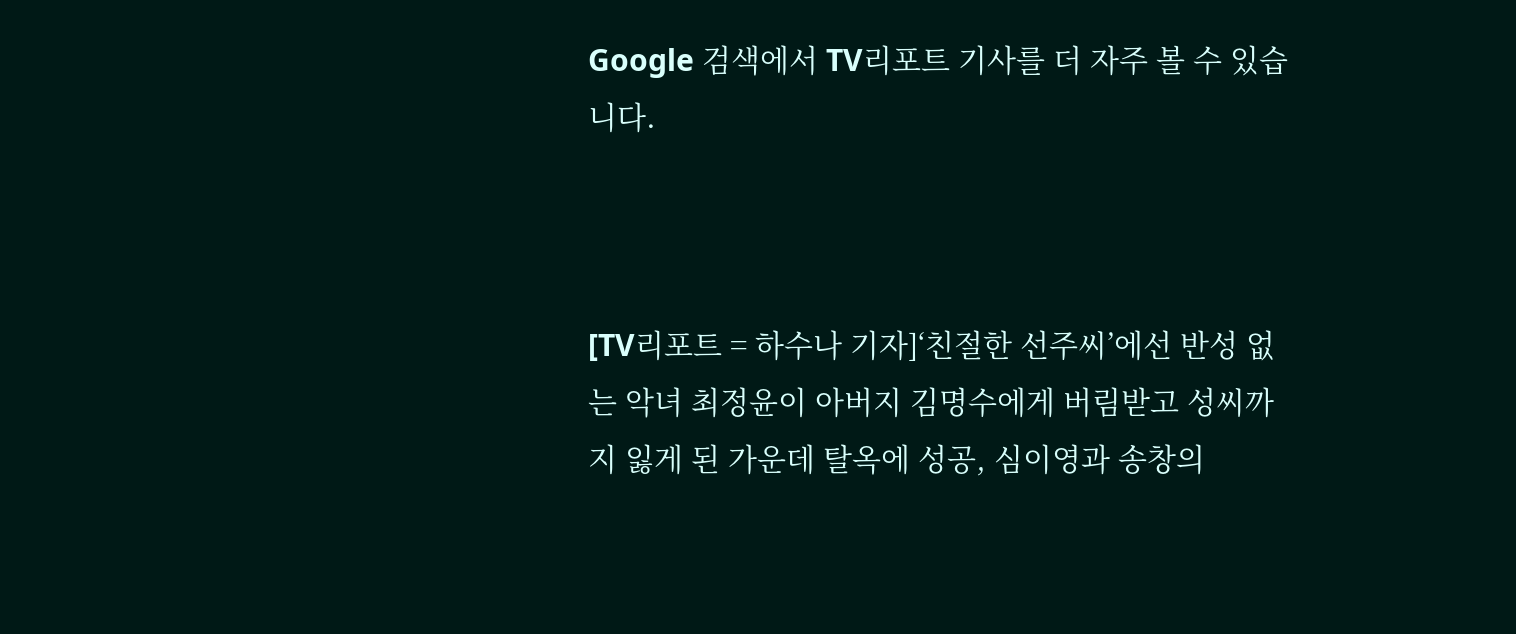Google 검색에서 TV리포트 기사를 더 자주 볼 수 있습니다.



[TV리포트 = 하수나 기자]‘친절한 선주씨’에선 반성 없는 악녀 최정윤이 아버지 김명수에게 버림받고 성씨까지 잃게 된 가운데 탈옥에 성공, 심이영과 송창의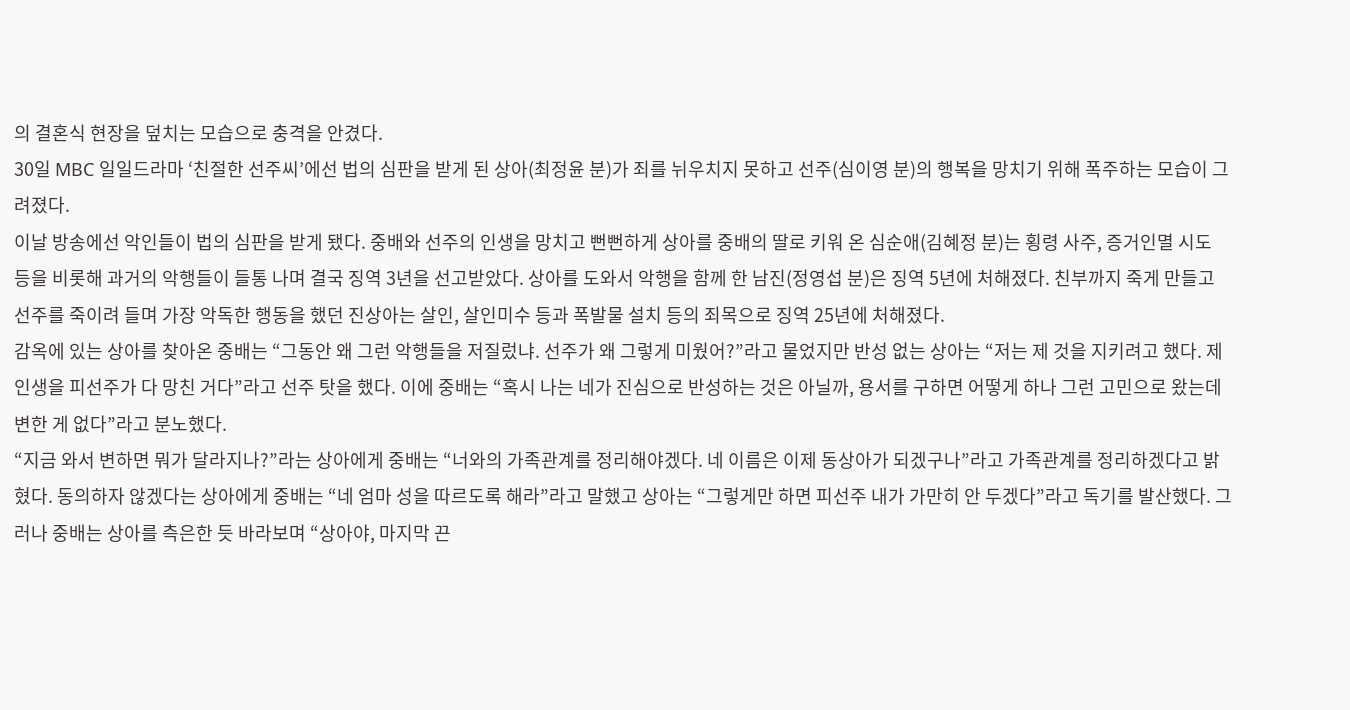의 결혼식 현장을 덮치는 모습으로 충격을 안겼다.
30일 MBC 일일드라마 ‘친절한 선주씨’에선 법의 심판을 받게 된 상아(최정윤 분)가 죄를 뉘우치지 못하고 선주(심이영 분)의 행복을 망치기 위해 폭주하는 모습이 그려졌다.
이날 방송에선 악인들이 법의 심판을 받게 됐다. 중배와 선주의 인생을 망치고 뻔뻔하게 상아를 중배의 딸로 키워 온 심순애(김혜정 분)는 횡령 사주, 증거인멸 시도 등을 비롯해 과거의 악행들이 들통 나며 결국 징역 3년을 선고받았다. 상아를 도와서 악행을 함께 한 남진(정영섭 분)은 징역 5년에 처해졌다. 친부까지 죽게 만들고 선주를 죽이려 들며 가장 악독한 행동을 했던 진상아는 살인, 살인미수 등과 폭발물 설치 등의 죄목으로 징역 25년에 처해졌다.
감옥에 있는 상아를 찾아온 중배는 “그동안 왜 그런 악행들을 저질렀냐. 선주가 왜 그렇게 미웠어?”라고 물었지만 반성 없는 상아는 “저는 제 것을 지키려고 했다. 제 인생을 피선주가 다 망친 거다”라고 선주 탓을 했다. 이에 중배는 “혹시 나는 네가 진심으로 반성하는 것은 아닐까, 용서를 구하면 어떻게 하나 그런 고민으로 왔는데 변한 게 없다”라고 분노했다.
“지금 와서 변하면 뭐가 달라지나?”라는 상아에게 중배는 “너와의 가족관계를 정리해야겠다. 네 이름은 이제 동상아가 되겠구나”라고 가족관계를 정리하겠다고 밝혔다. 동의하자 않겠다는 상아에게 중배는 “네 엄마 성을 따르도록 해라”라고 말했고 상아는 “그렇게만 하면 피선주 내가 가만히 안 두겠다”라고 독기를 발산했다. 그러나 중배는 상아를 측은한 듯 바라보며 “상아야, 마지막 끈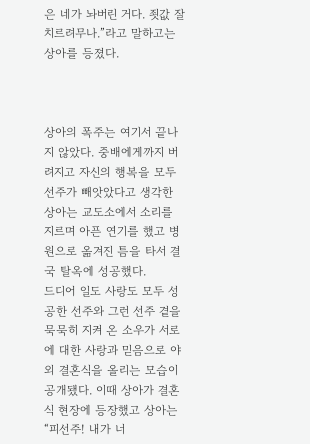은 네가 놔버린 거다. 죗값 잘 치르려무나.”라고 말하고는 상아를 등졌다.



상아의 폭주는 여기서 끝나지 않았다. 중배에게까지 버려지고 자신의 행복을 모두 선주가 빼앗았다고 생각한 상아는 교도소에서 소리를 지르며 아픈 연기를 했고 병원으로 옮겨진 틈을 타서 결국 탈옥에 성공했다.
드디어 일도 사랑도 모두 성공한 선주와 그런 선주 곁을 묵묵히 지켜 온 소우가 서로에 대한 사랑과 믿음으로 야외 결혼식을 올리는 모습이 공개됐다. 이때 상아가 결혼식 현장에 등장했고 상아는 “피선주! 내가 너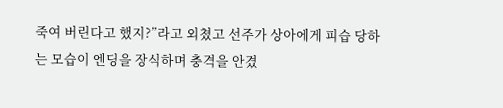죽여 버린다고 했지?”라고 외쳤고 선주가 상아에게 피습 당하는 모습이 엔딩을 장식하며 충격을 안겼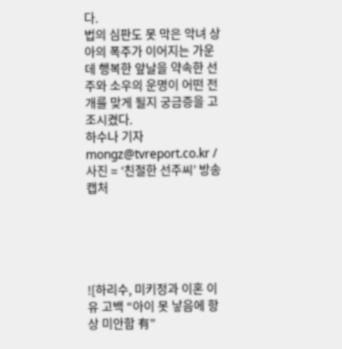다.
법의 심판도 못 막은 악녀 상아의 폭주가 이어지는 가운데 행복한 앞날을 약속한 선주와 소우의 운명이 어떤 전개를 맞게 될지 궁금증을 고조시켰다.
하수나 기자 mongz@tvreport.co.kr / 사진 = ‘친절한 선주씨’ 방송 캡처





![하리수, 미키정과 이혼 이유 고백 “아이 못 낳음에 항상 미안함 有”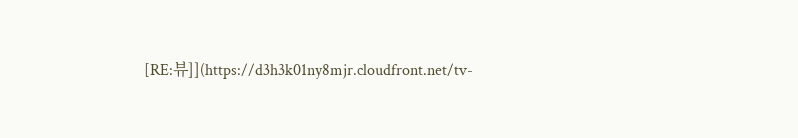[RE:뷰]](https://d3h3k01ny8mjr.cloudfront.net/tv-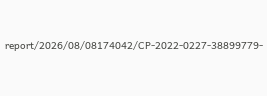report/2026/08/08174042/CP-2022-0227-38899779-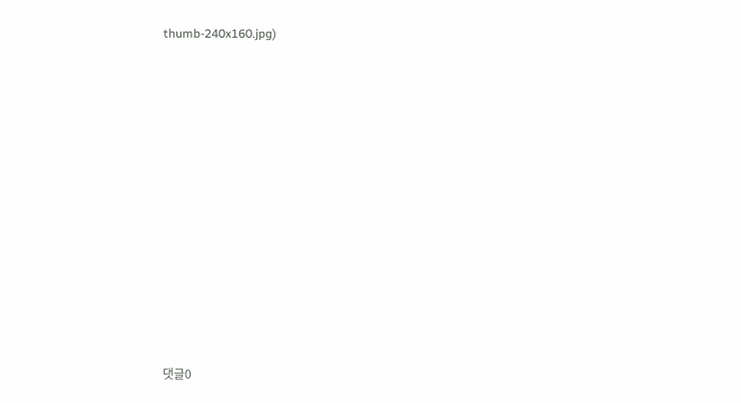thumb-240x160.jpg)













댓글0